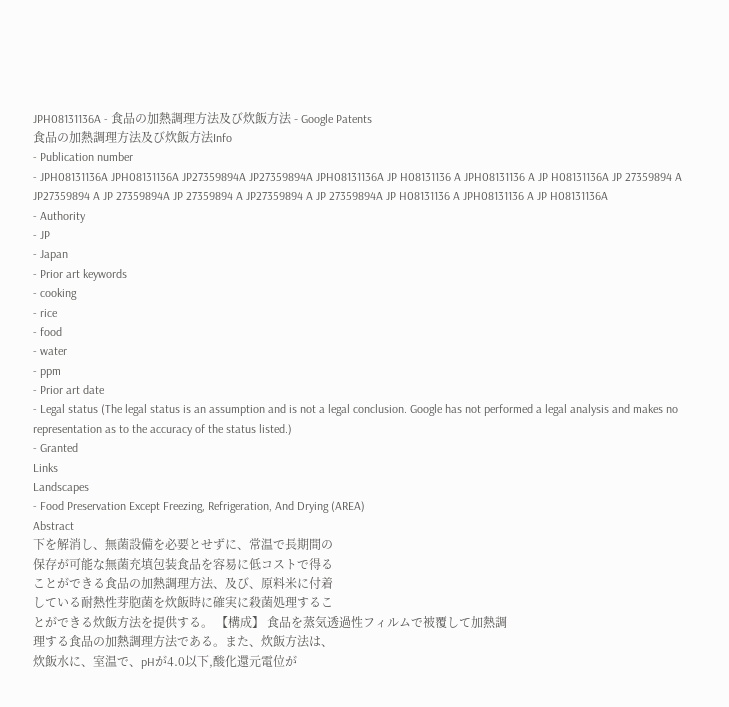JPH08131136A - 食品の加熱調理方法及び炊飯方法 - Google Patents
食品の加熱調理方法及び炊飯方法Info
- Publication number
- JPH08131136A JPH08131136A JP27359894A JP27359894A JPH08131136A JP H08131136 A JPH08131136 A JP H08131136A JP 27359894 A JP27359894 A JP 27359894A JP 27359894 A JP27359894 A JP 27359894A JP H08131136 A JPH08131136 A JP H08131136A
- Authority
- JP
- Japan
- Prior art keywords
- cooking
- rice
- food
- water
- ppm
- Prior art date
- Legal status (The legal status is an assumption and is not a legal conclusion. Google has not performed a legal analysis and makes no representation as to the accuracy of the status listed.)
- Granted
Links
Landscapes
- Food Preservation Except Freezing, Refrigeration, And Drying (AREA)
Abstract
下を解消し、無菌設備を必要とせずに、常温で長期間の
保存が可能な無菌充填包装食品を容易に低コストで得る
ことができる食品の加熱調理方法、及び、原料米に付着
している耐熱性芽胞菌を炊飯時に確実に殺菌処理するこ
とができる炊飯方法を提供する。 【構成】 食品を蒸気透過性フィルムで被覆して加熱調
理する食品の加熱調理方法である。また、炊飯方法は、
炊飯水に、室温で、pHが4.0以下,酸化還元電位が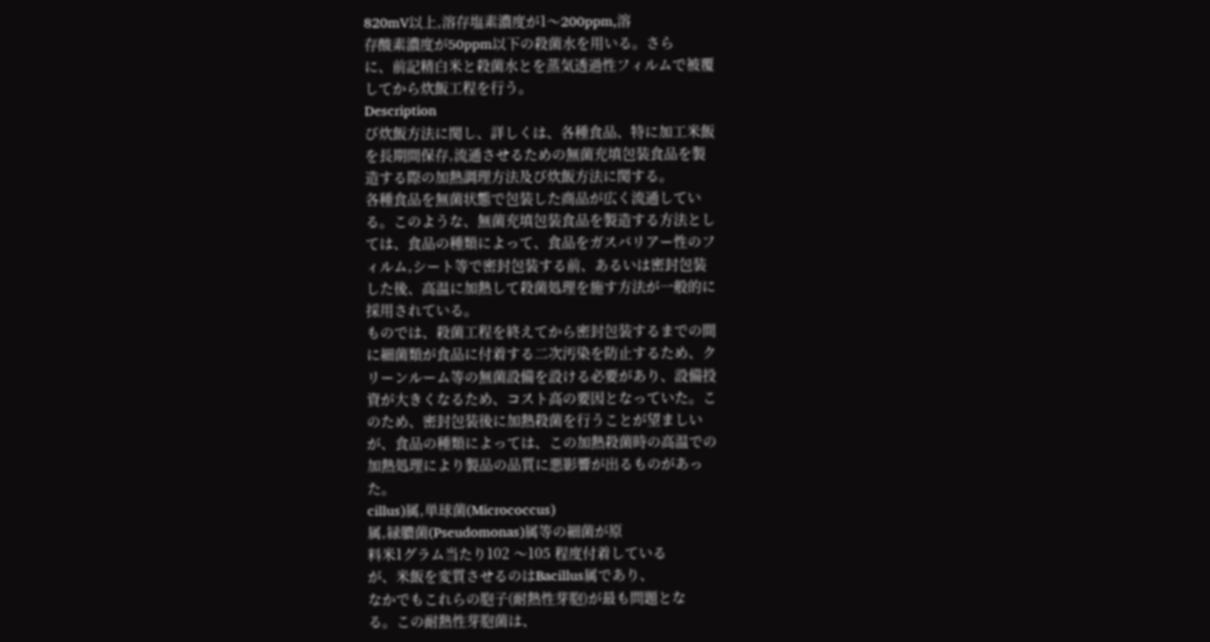820mV以上,溶存塩素濃度が1〜200ppm,溶
存酸素濃度が50ppm以下の殺菌水を用いる。さら
に、前記精白米と殺菌水とを蒸気透過性フィルムで被覆
してから炊飯工程を行う。
Description
び炊飯方法に関し、詳しくは、各種食品、特に加工米飯
を長期間保存,流通させるための無菌充填包装食品を製
造する際の加熱調理方法及び炊飯方法に関する。
各種食品を無菌状態で包装した商品が広く流通してい
る。このような、無菌充填包装食品を製造する方法とし
ては、食品の種類によって、食品をガスバリアー性のフ
ィルム,シート等で密封包装する前、あるいは密封包装
した後、高温に加熱して殺菌処理を施す方法が一般的に
採用されている。
ものでは、殺菌工程を終えてから密封包装するまでの間
に細菌類が食品に付着する二次汚染を防止するため、ク
リーンルーム等の無菌設備を設ける必要があり、設備投
資が大きくなるため、コスト高の要因となっていた。こ
のため、密封包装後に加熱殺菌を行うことが望ましい
が、食品の種類によっては、この加熱殺菌時の高温での
加熱処理により製品の品質に悪影響が出るものがあっ
た。
cillus)属,単球菌(Micrococcus)
属,緑膿菌(Pseudomonas)属等の細菌が原
料米1グラム当たり102 〜105 程度付着している
が、米飯を変質させるのはBacillus属であり、
なかでもこれらの胞子(耐熱性芽胞)が最も問題とな
る。この耐熱性芽胞菌は、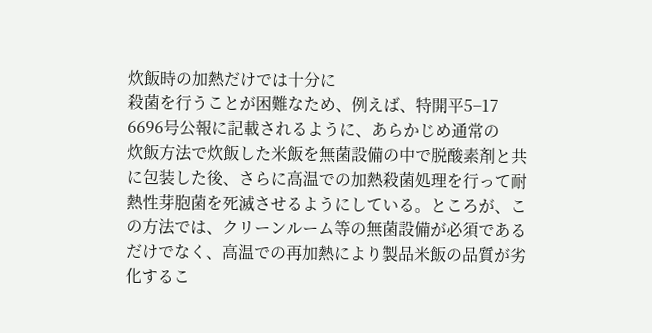炊飯時の加熱だけでは十分に
殺菌を行うことが困難なため、例えば、特開平5−17
6696号公報に記載されるように、あらかじめ通常の
炊飯方法で炊飯した米飯を無菌設備の中で脱酸素剤と共
に包装した後、さらに高温での加熱殺菌処理を行って耐
熱性芽胞菌を死滅させるようにしている。ところが、こ
の方法では、クリーンルーム等の無菌設備が必須である
だけでなく、高温での再加熱により製品米飯の品質が劣
化するこ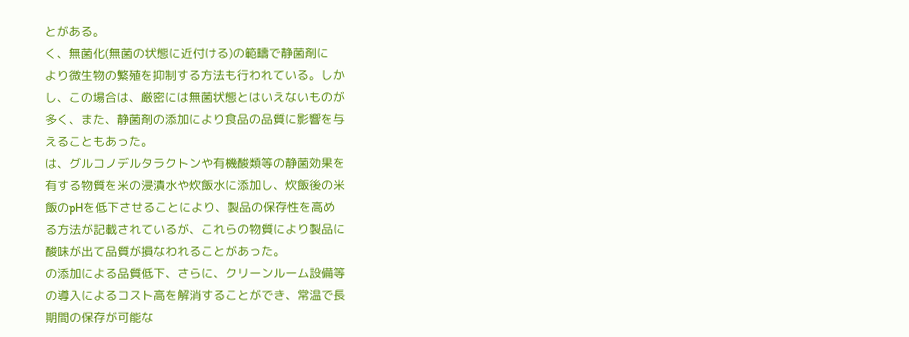とがある。
く、無菌化(無菌の状態に近付ける)の範疇で静菌剤に
より微生物の繁殖を抑制する方法も行われている。しか
し、この場合は、厳密には無菌状態とはいえないものが
多く、また、静菌剤の添加により食品の品質に影響を与
えることもあった。
は、グルコノデルタラクトンや有機酸類等の静菌効果を
有する物質を米の浸漬水や炊飯水に添加し、炊飯後の米
飯のpHを低下させることにより、製品の保存性を高め
る方法が記載されているが、これらの物質により製品に
酸味が出て品質が損なわれることがあった。
の添加による品質低下、さらに、クリーンルーム設備等
の導入によるコスト高を解消することができ、常温で長
期間の保存が可能な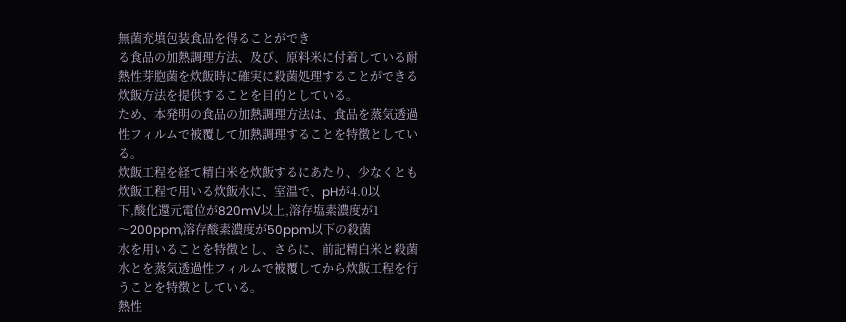無菌充填包装食品を得ることができ
る食品の加熱調理方法、及び、原料米に付着している耐
熱性芽胞菌を炊飯時に確実に殺菌処理することができる
炊飯方法を提供することを目的としている。
ため、本発明の食品の加熱調理方法は、食品を蒸気透過
性フィルムで被覆して加熱調理することを特徴としてい
る。
炊飯工程を経て精白米を炊飯するにあたり、少なくとも
炊飯工程で用いる炊飯水に、室温で、pHが4.0以
下,酸化還元電位が820mV以上,溶存塩素濃度が1
〜200ppm,溶存酸素濃度が50ppm以下の殺菌
水を用いることを特徴とし、さらに、前記精白米と殺菌
水とを蒸気透過性フィルムで被覆してから炊飯工程を行
うことを特徴としている。
熱性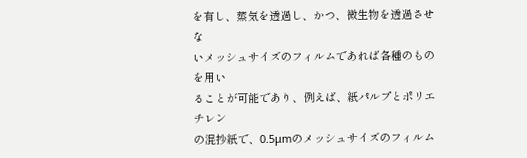を有し、蒸気を透過し、かつ、微生物を透過させな
いメッシュサイズのフィルムであれば各種のものを用い
ることが可能であり、例えば、紙パルプとポリエチレン
の混抄紙で、0.5μmのメッシュサイズのフィルム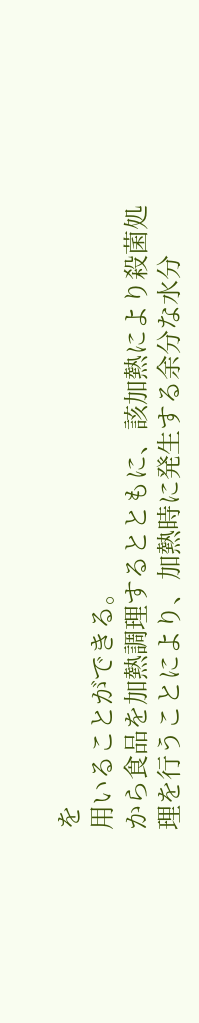を
用いることができる。
から食品を加熱調理するとともに、該加熱により殺菌処
理を行うことにより、加熱時に発生する余分な水分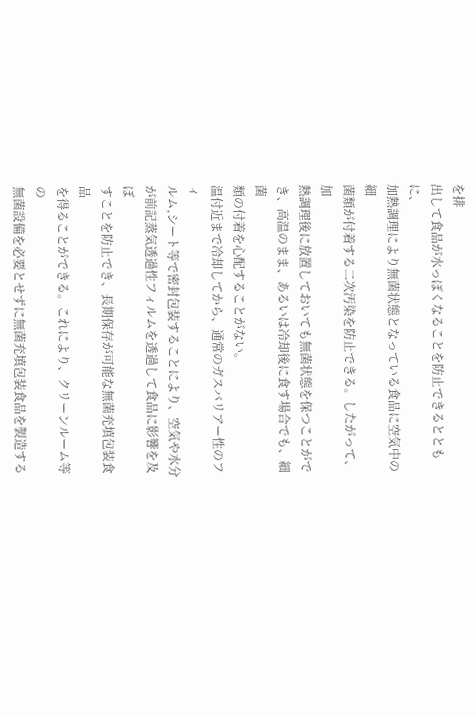を排
出して食品が水っぽくなることを防止できるとともに、
加熱調理により無菌状態となっている食品に空気中の細
菌類が付着する二次汚染を防止できる。したがって、加
熱調理後に放置しておいても無菌状態を保つことがで
き、高温のまま、あるいは冷却後に食す場合でも、細菌
類の付着を心配することがない。
温付近まで冷却してから、通常のガスバリアー性のフィ
ルム,シート等で密封包装することにより、空気や水分
が前記蒸気透過性フィルムを透過して食品に影響を及ぼ
すことを防止でき、長期保存が可能な無菌充填包装食品
を得ることができる。これにより、クリーンルーム等の
無菌設備を必要とせずに無菌充填包装食品を製造する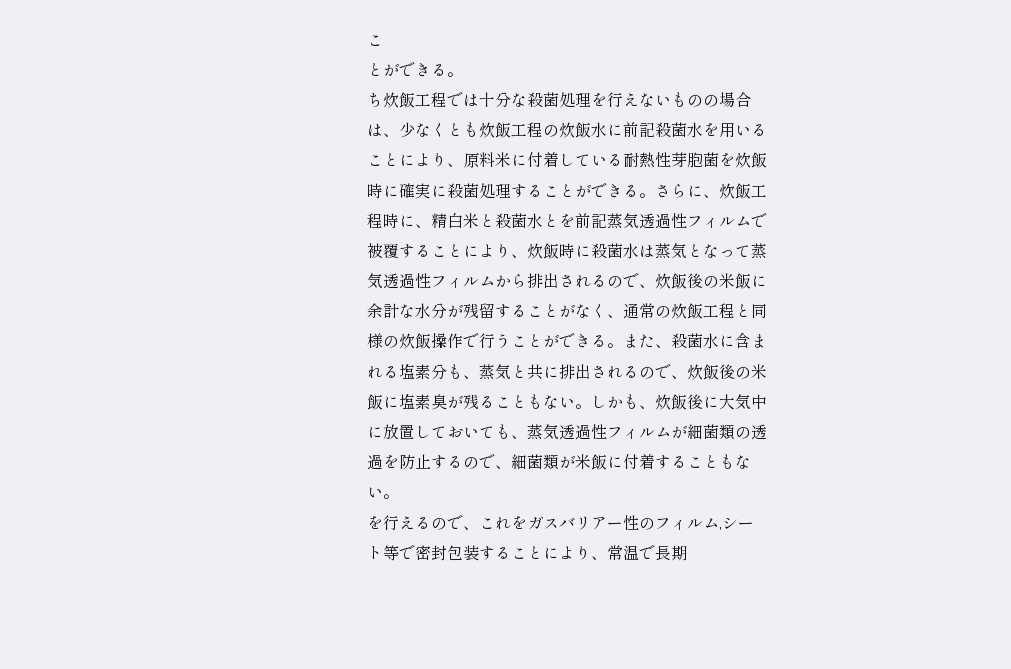こ
とができる。
ち炊飯工程では十分な殺菌処理を行えないものの場合
は、少なくとも炊飯工程の炊飯水に前記殺菌水を用いる
ことにより、原料米に付着している耐熱性芽胞菌を炊飯
時に確実に殺菌処理することができる。さらに、炊飯工
程時に、精白米と殺菌水とを前記蒸気透過性フィルムで
被覆することにより、炊飯時に殺菌水は蒸気となって蒸
気透過性フィルムから排出されるので、炊飯後の米飯に
余計な水分が残留することがなく、通常の炊飯工程と同
様の炊飯操作で行うことができる。また、殺菌水に含ま
れる塩素分も、蒸気と共に排出されるので、炊飯後の米
飯に塩素臭が残ることもない。しかも、炊飯後に大気中
に放置しておいても、蒸気透過性フィルムが細菌類の透
過を防止するので、細菌類が米飯に付着することもな
い。
を行えるので、これをガスバリアー性のフィルム,シー
ト等で密封包装することにより、常温で長期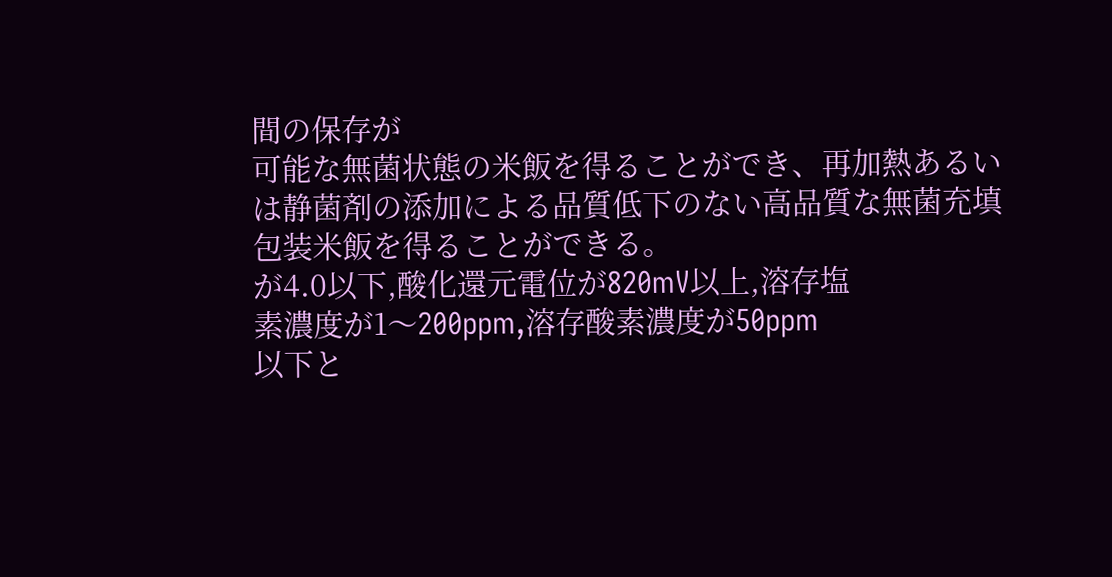間の保存が
可能な無菌状態の米飯を得ることができ、再加熱あるい
は静菌剤の添加による品質低下のない高品質な無菌充填
包装米飯を得ることができる。
が4.0以下,酸化還元電位が820mV以上,溶存塩
素濃度が1〜200ppm,溶存酸素濃度が50ppm
以下と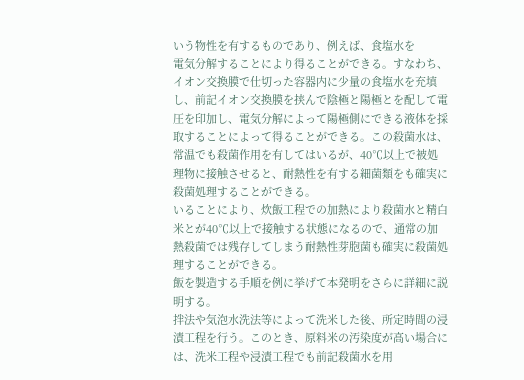いう物性を有するものであり、例えば、食塩水を
電気分解することにより得ることができる。すなわち、
イオン交換膜で仕切った容器内に少量の食塩水を充填
し、前記イオン交換膜を挟んで陰極と陽極とを配して電
圧を印加し、電気分解によって陽極側にできる液体を採
取することによって得ることができる。この殺菌水は、
常温でも殺菌作用を有してはいるが、40℃以上で被処
理物に接触させると、耐熱性を有する細菌類をも確実に
殺菌処理することができる。
いることにより、炊飯工程での加熱により殺菌水と精白
米とが40℃以上で接触する状態になるので、通常の加
熱殺菌では残存してしまう耐熱性芽胞菌も確実に殺菌処
理することができる。
飯を製造する手順を例に挙げて本発明をさらに詳細に説
明する。
拌法や気泡水洗法等によって洗米した後、所定時間の浸
漬工程を行う。このとき、原料米の汚染度が高い場合に
は、洗米工程や浸漬工程でも前記殺菌水を用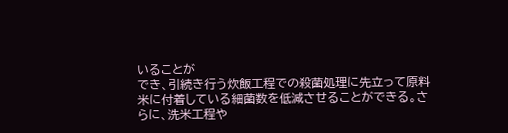いることが
でき、引続き行う炊飯工程での殺菌処理に先立って原料
米に付着している細菌数を低減させることができる。さ
らに、洗米工程や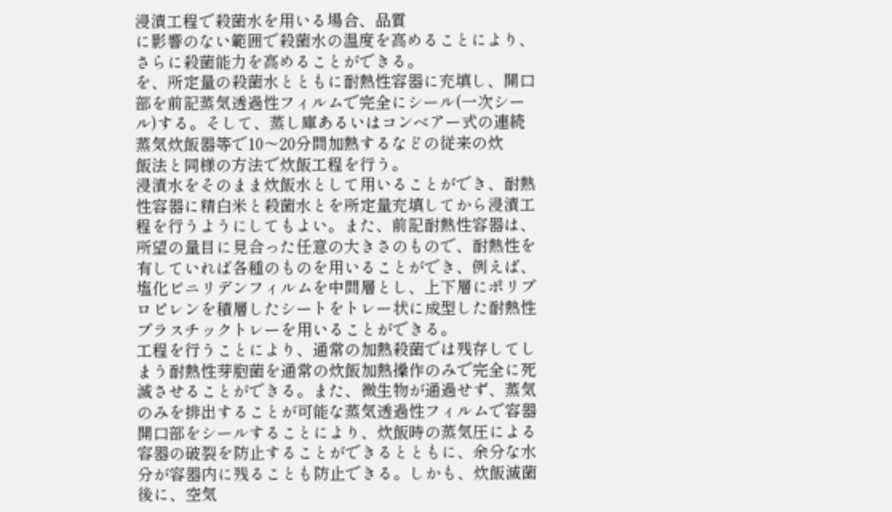浸漬工程で殺菌水を用いる場合、品質
に影響のない範囲で殺菌水の温度を高めることにより、
さらに殺菌能力を高めることができる。
を、所定量の殺菌水とともに耐熱性容器に充填し、開口
部を前記蒸気透過性フィルムで完全にシール(一次シー
ル)する。そして、蒸し庫あるいはコンベアー式の連続
蒸気炊飯器等で10〜20分間加熱するなどの従来の炊
飯法と同様の方法で炊飯工程を行う。
浸漬水をそのまま炊飯水として用いることができ、耐熱
性容器に精白米と殺菌水とを所定量充填してから浸漬工
程を行うようにしてもよい。また、前記耐熱性容器は、
所望の量目に見合った任意の大きさのもので、耐熱性を
有していれば各種のものを用いることができ、例えば、
塩化ビニリデンフィルムを中間層とし、上下層にポリプ
ロピレンを積層したシートをトレー状に成型した耐熱性
プラスチックトレーを用いることができる。
工程を行うことにより、通常の加熱殺菌では残存してし
まう耐熱性芽胞菌を通常の炊飯加熱操作のみで完全に死
滅させることができる。また、微生物が通過せず、蒸気
のみを排出することが可能な蒸気透過性フィルムで容器
開口部をシールすることにより、炊飯時の蒸気圧による
容器の破裂を防止することができるとともに、余分な水
分が容器内に残ることも防止できる。しかも、炊飯滅菌
後に、空気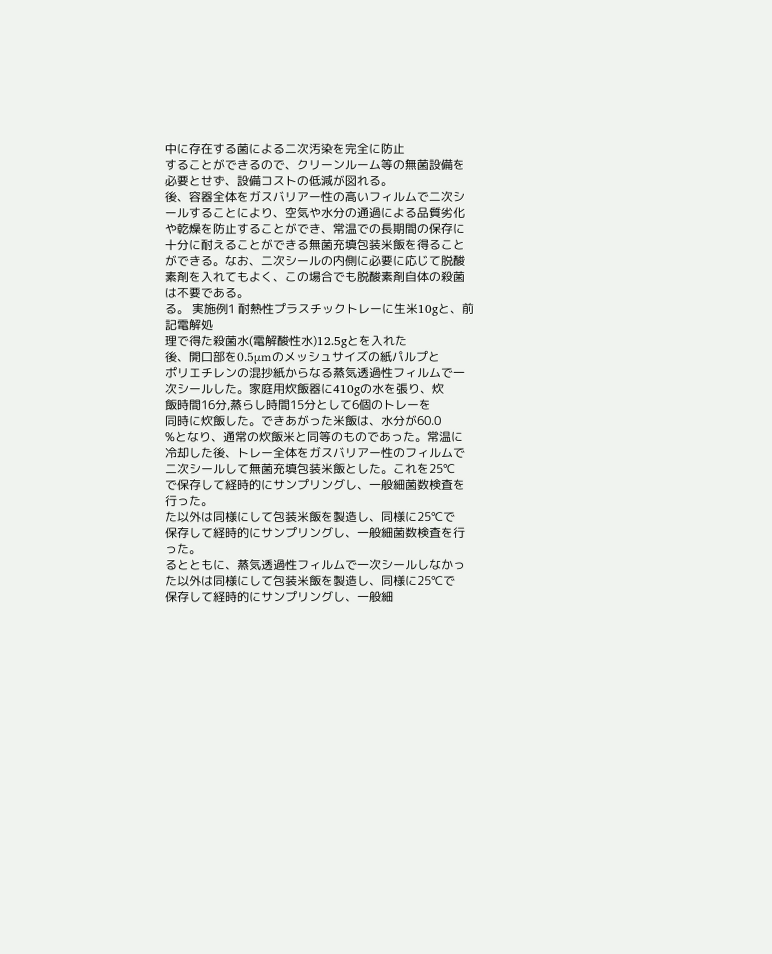中に存在する菌による二次汚染を完全に防止
することができるので、クリーンルーム等の無菌設備を
必要とせず、設備コストの低減が図れる。
後、容器全体をガスバリアー性の高いフィルムで二次シ
ールすることにより、空気や水分の通過による品質劣化
や乾燥を防止することができ、常温での長期間の保存に
十分に耐えることができる無菌充填包装米飯を得ること
ができる。なお、二次シールの内側に必要に応じて脱酸
素剤を入れてもよく、この場合でも脱酸素剤自体の殺菌
は不要である。
る。 実施例1 耐熱性プラスチックトレーに生米10gと、前記電解処
理で得た殺菌水(電解酸性水)12.5gとを入れた
後、開口部を0.5μmのメッシュサイズの紙パルプと
ポリエチレンの混抄紙からなる蒸気透過性フィルムで一
次シールした。家庭用炊飯器に410gの水を張り、炊
飯時間16分,蒸らし時間15分として6個のトレーを
同時に炊飯した。できあがった米飯は、水分が60.0
%となり、通常の炊飯米と同等のものであった。常温に
冷却した後、トレー全体をガスバリアー性のフィルムで
二次シールして無菌充填包装米飯とした。これを25℃
で保存して経時的にサンプリングし、一般細菌数検査を
行った。
た以外は同様にして包装米飯を製造し、同様に25℃で
保存して経時的にサンプリングし、一般細菌数検査を行
った。
るとともに、蒸気透過性フィルムで一次シールしなかっ
た以外は同様にして包装米飯を製造し、同様に25℃で
保存して経時的にサンプリングし、一般細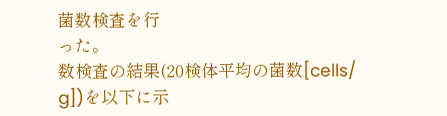菌数検査を行
った。
数検査の結果(20検体平均の菌数[cells/
g])を以下に示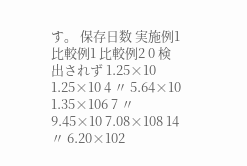す。 保存日数 実施例1 比較例1 比較例2 0 検出されず 1.25×10 1.25×10 4 〃 5.64×10 1.35×106 7 〃 9.45×10 7.08×108 14 〃 6.20×102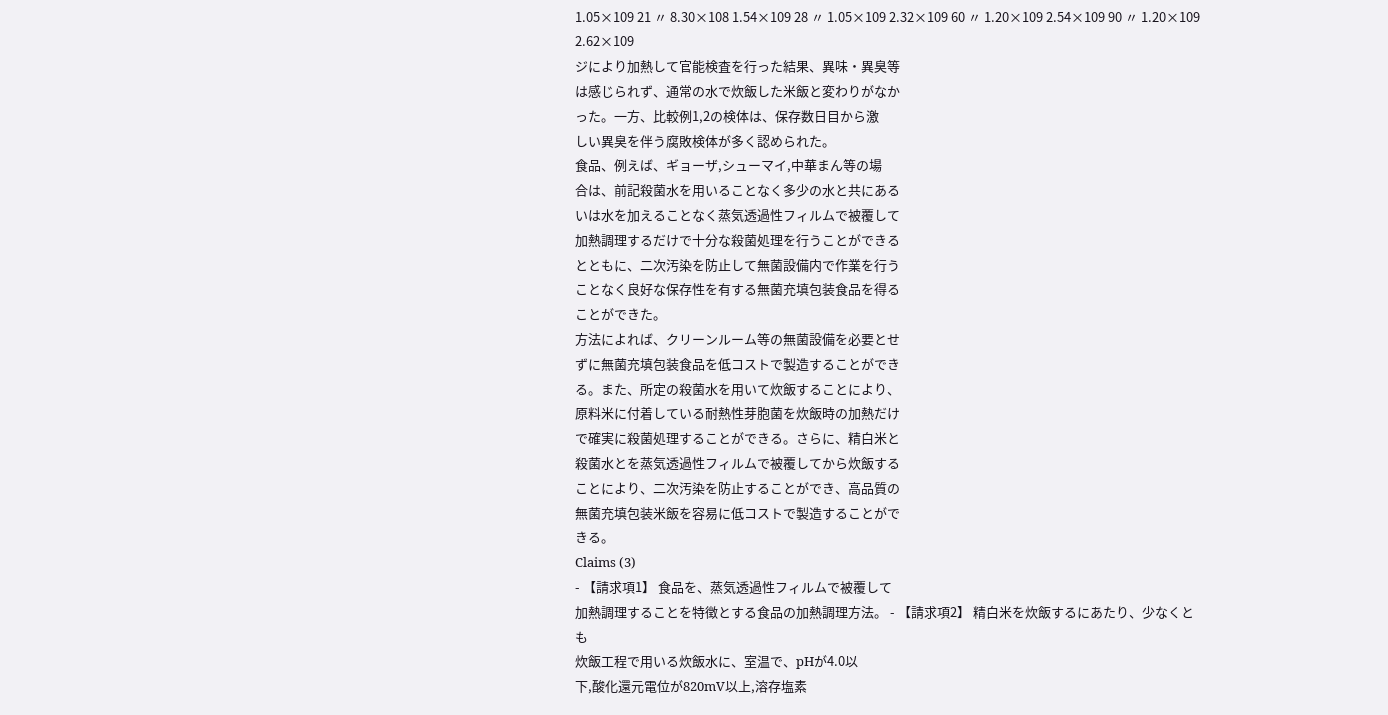1.05×109 21 〃 8.30×108 1.54×109 28 〃 1.05×109 2.32×109 60 〃 1.20×109 2.54×109 90 〃 1.20×109 2.62×109
ジにより加熱して官能検査を行った結果、異味・異臭等
は感じられず、通常の水で炊飯した米飯と変わりがなか
った。一方、比較例1,2の検体は、保存数日目から激
しい異臭を伴う腐敗検体が多く認められた。
食品、例えば、ギョーザ,シューマイ,中華まん等の場
合は、前記殺菌水を用いることなく多少の水と共にある
いは水を加えることなく蒸気透過性フィルムで被覆して
加熱調理するだけで十分な殺菌処理を行うことができる
とともに、二次汚染を防止して無菌設備内で作業を行う
ことなく良好な保存性を有する無菌充填包装食品を得る
ことができた。
方法によれば、クリーンルーム等の無菌設備を必要とせ
ずに無菌充填包装食品を低コストで製造することができ
る。また、所定の殺菌水を用いて炊飯することにより、
原料米に付着している耐熱性芽胞菌を炊飯時の加熱だけ
で確実に殺菌処理することができる。さらに、精白米と
殺菌水とを蒸気透過性フィルムで被覆してから炊飯する
ことにより、二次汚染を防止することができ、高品質の
無菌充填包装米飯を容易に低コストで製造することがで
きる。
Claims (3)
- 【請求項1】 食品を、蒸気透過性フィルムで被覆して
加熱調理することを特徴とする食品の加熱調理方法。 - 【請求項2】 精白米を炊飯するにあたり、少なくとも
炊飯工程で用いる炊飯水に、室温で、pHが4.0以
下,酸化還元電位が820mV以上,溶存塩素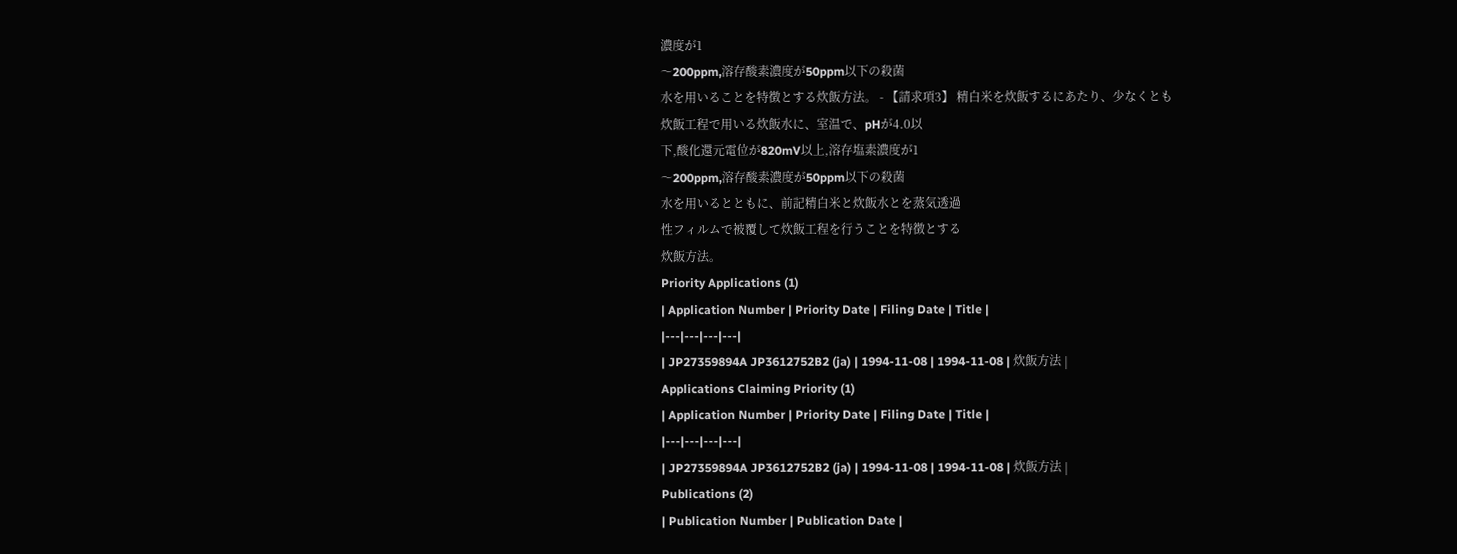濃度が1
〜200ppm,溶存酸素濃度が50ppm以下の殺菌
水を用いることを特徴とする炊飯方法。 - 【請求項3】 精白米を炊飯するにあたり、少なくとも
炊飯工程で用いる炊飯水に、室温で、pHが4.0以
下,酸化還元電位が820mV以上,溶存塩素濃度が1
〜200ppm,溶存酸素濃度が50ppm以下の殺菌
水を用いるとともに、前記精白米と炊飯水とを蒸気透過
性フィルムで被覆して炊飯工程を行うことを特徴とする
炊飯方法。
Priority Applications (1)
| Application Number | Priority Date | Filing Date | Title |
|---|---|---|---|
| JP27359894A JP3612752B2 (ja) | 1994-11-08 | 1994-11-08 | 炊飯方法 |
Applications Claiming Priority (1)
| Application Number | Priority Date | Filing Date | Title |
|---|---|---|---|
| JP27359894A JP3612752B2 (ja) | 1994-11-08 | 1994-11-08 | 炊飯方法 |
Publications (2)
| Publication Number | Publication Date |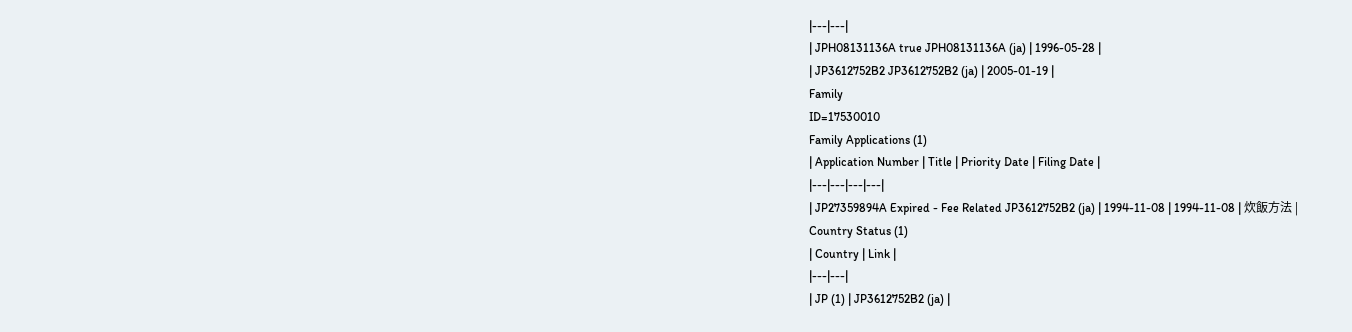|---|---|
| JPH08131136A true JPH08131136A (ja) | 1996-05-28 |
| JP3612752B2 JP3612752B2 (ja) | 2005-01-19 |
Family
ID=17530010
Family Applications (1)
| Application Number | Title | Priority Date | Filing Date |
|---|---|---|---|
| JP27359894A Expired - Fee Related JP3612752B2 (ja) | 1994-11-08 | 1994-11-08 | 炊飯方法 |
Country Status (1)
| Country | Link |
|---|---|
| JP (1) | JP3612752B2 (ja) |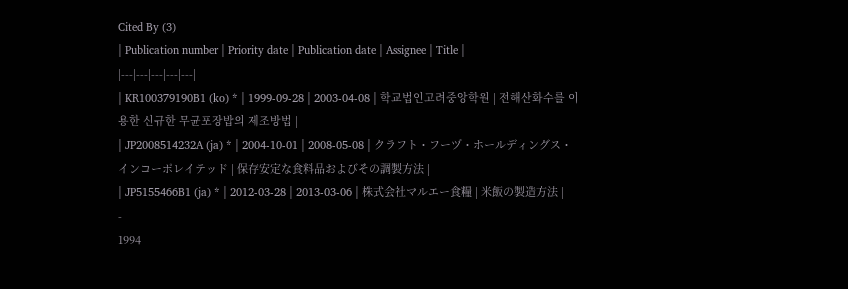Cited By (3)
| Publication number | Priority date | Publication date | Assignee | Title |
|---|---|---|---|---|
| KR100379190B1 (ko) * | 1999-09-28 | 2003-04-08 | 학교법인고려중앙학원 | 전해산화수를 이용한 신규한 무균포장밥의 제조방법 |
| JP2008514232A (ja) * | 2004-10-01 | 2008-05-08 | クラフト・フーヅ・ホールディングス・インコーポレイテッド | 保存安定な食料品およびその調製方法 |
| JP5155466B1 (ja) * | 2012-03-28 | 2013-03-06 | 株式会社マルエー食糧 | 米飯の製造方法 |
-
1994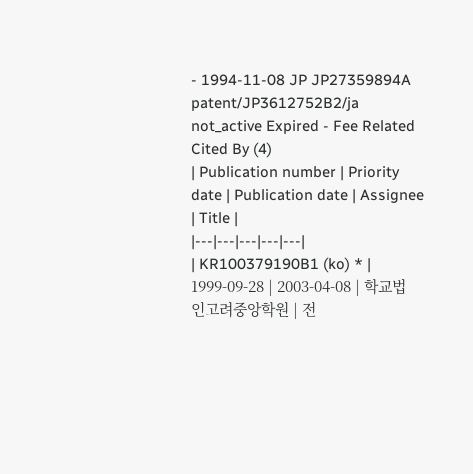- 1994-11-08 JP JP27359894A patent/JP3612752B2/ja not_active Expired - Fee Related
Cited By (4)
| Publication number | Priority date | Publication date | Assignee | Title |
|---|---|---|---|---|
| KR100379190B1 (ko) * | 1999-09-28 | 2003-04-08 | 학교법인고려중앙학원 | 전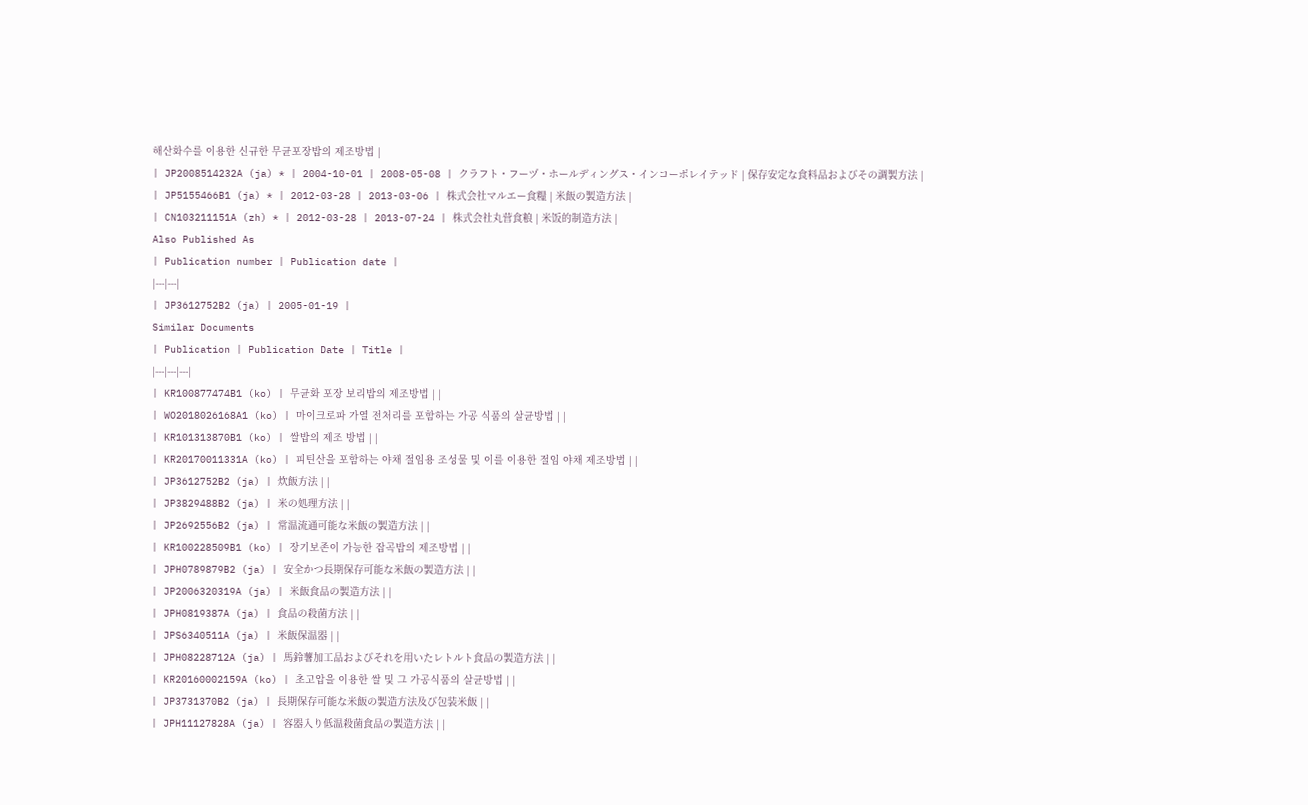해산화수를 이용한 신규한 무균포장밥의 제조방법 |
| JP2008514232A (ja) * | 2004-10-01 | 2008-05-08 | クラフト・フーヅ・ホールディングス・インコーポレイテッド | 保存安定な食料品およびその調製方法 |
| JP5155466B1 (ja) * | 2012-03-28 | 2013-03-06 | 株式会社マルエー食糧 | 米飯の製造方法 |
| CN103211151A (zh) * | 2012-03-28 | 2013-07-24 | 株式会社丸营食粮 | 米饭的制造方法 |
Also Published As
| Publication number | Publication date |
|---|---|
| JP3612752B2 (ja) | 2005-01-19 |
Similar Documents
| Publication | Publication Date | Title |
|---|---|---|
| KR100877474B1 (ko) | 무균화 포장 보리밥의 제조방법 | |
| WO2018026168A1 (ko) | 마이크로파 가열 전처리를 포함하는 가공 식품의 살균방법 | |
| KR101313870B1 (ko) | 쌀밥의 제조 방법 | |
| KR20170011331A (ko) | 피틴산을 포함하는 야채 절임용 조성물 및 이를 이용한 절임 야채 제조방법 | |
| JP3612752B2 (ja) | 炊飯方法 | |
| JP3829488B2 (ja) | 米の処理方法 | |
| JP2692556B2 (ja) | 常温流通可能な米飯の製造方法 | |
| KR100228509B1 (ko) | 장기보존이 가능한 잡곡밥의 제조방법 | |
| JPH0789879B2 (ja) | 安全かつ長期保存可能な米飯の製造方法 | |
| JP2006320319A (ja) | 米飯食品の製造方法 | |
| JPH0819387A (ja) | 食品の殺菌方法 | |
| JPS6340511A (ja) | 米飯保温器 | |
| JPH08228712A (ja) | 馬鈴薯加工品およびそれを用いたレトルト食品の製造方法 | |
| KR20160002159A (ko) | 초고압을 이용한 쌀 및 그 가공식품의 살균방법 | |
| JP3731370B2 (ja) | 長期保存可能な米飯の製造方法及び包装米飯 | |
| JPH11127828A (ja) | 容器入り低温殺菌食品の製造方法 | |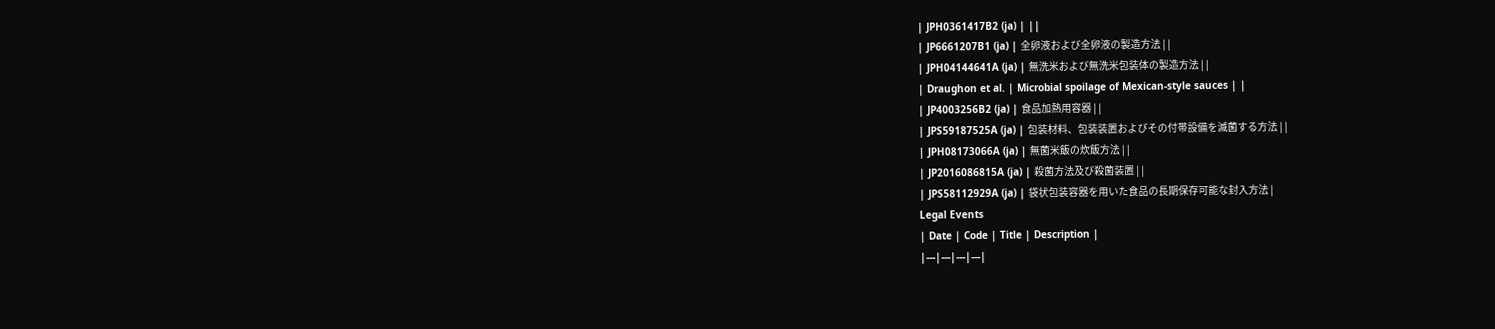| JPH0361417B2 (ja) | ||
| JP6661207B1 (ja) | 全卵液および全卵液の製造方法 | |
| JPH04144641A (ja) | 無洗米および無洗米包装体の製造方法 | |
| Draughon et al. | Microbial spoilage of Mexican-style sauces | |
| JP4003256B2 (ja) | 食品加熱用容器 | |
| JPS59187525A (ja) | 包装材料、包装装置およびその付帯設備を滅菌する方法 | |
| JPH08173066A (ja) | 無菌米飯の炊飯方法 | |
| JP2016086815A (ja) | 殺菌方法及び殺菌装置 | |
| JPS58112929A (ja) | 袋状包装容器を用いた食品の長期保存可能な封入方法 |
Legal Events
| Date | Code | Title | Description |
|---|---|---|---|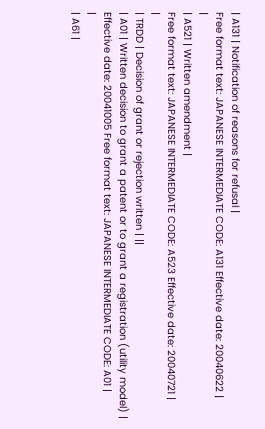| A131 | Notification of reasons for refusal |
Free format text: JAPANESE INTERMEDIATE CODE: A131 Effective date: 20040622 |
|
| A521 | Written amendment |
Free format text: JAPANESE INTERMEDIATE CODE: A523 Effective date: 20040721 |
|
| TRDD | Decision of grant or rejection written | ||
| A01 | Written decision to grant a patent or to grant a registration (utility model) |
Effective date: 20041005 Free format text: JAPANESE INTERMEDIATE CODE: A01 |
|
| A61 |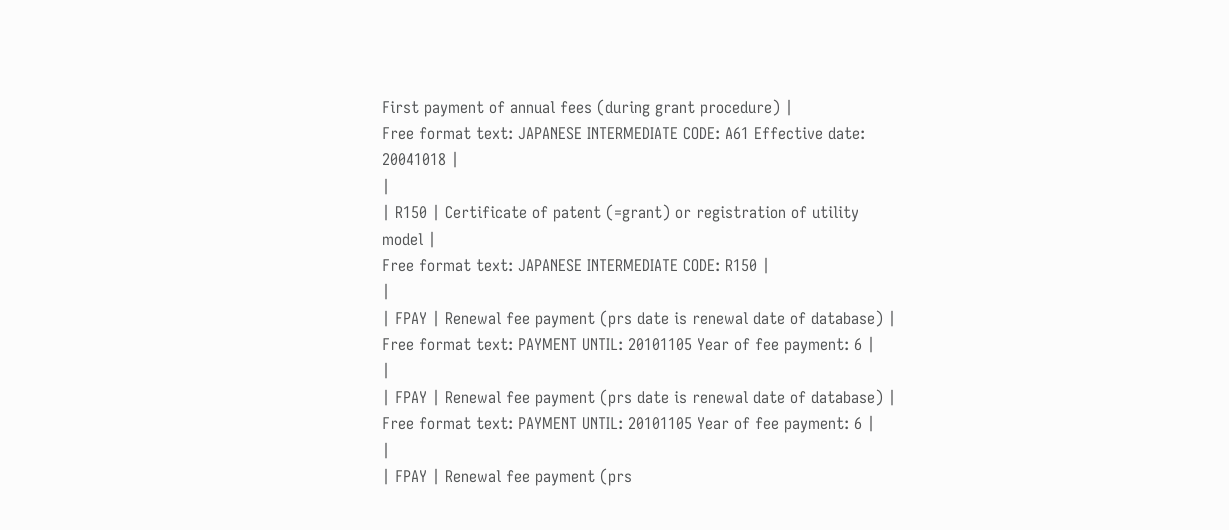First payment of annual fees (during grant procedure) |
Free format text: JAPANESE INTERMEDIATE CODE: A61 Effective date: 20041018 |
|
| R150 | Certificate of patent (=grant) or registration of utility model |
Free format text: JAPANESE INTERMEDIATE CODE: R150 |
|
| FPAY | Renewal fee payment (prs date is renewal date of database) |
Free format text: PAYMENT UNTIL: 20101105 Year of fee payment: 6 |
|
| FPAY | Renewal fee payment (prs date is renewal date of database) |
Free format text: PAYMENT UNTIL: 20101105 Year of fee payment: 6 |
|
| FPAY | Renewal fee payment (prs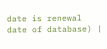date is renewal date of database) |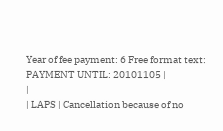Year of fee payment: 6 Free format text: PAYMENT UNTIL: 20101105 |
|
| LAPS | Cancellation because of no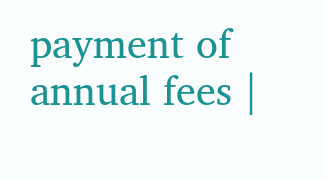payment of annual fees |